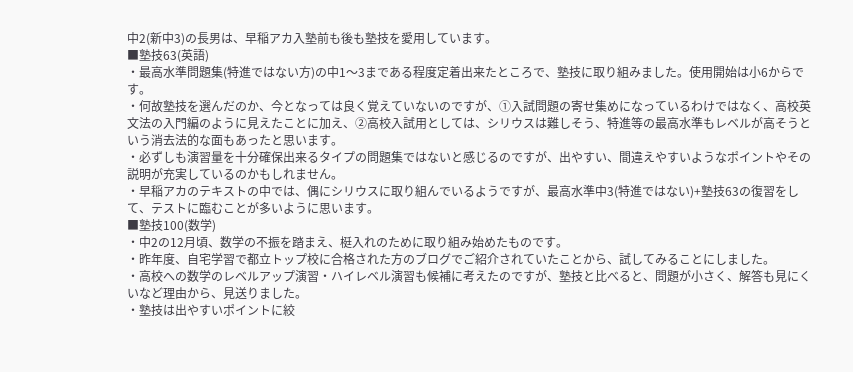中2(新中3)の長男は、早稲アカ入塾前も後も塾技を愛用しています。
■塾技63(英語)
・最高水準問題集(特進ではない方)の中1〜3まである程度定着出来たところで、塾技に取り組みました。使用開始は小6からです。
・何故塾技を選んだのか、今となっては良く覚えていないのですが、①入試問題の寄せ集めになっているわけではなく、高校英文法の入門編のように見えたことに加え、②高校入試用としては、シリウスは難しそう、特進等の最高水準もレベルが高そうという消去法的な面もあったと思います。
・必ずしも演習量を十分確保出来るタイプの問題集ではないと感じるのですが、出やすい、間違えやすいようなポイントやその説明が充実しているのかもしれません。
・早稲アカのテキストの中では、偶にシリウスに取り組んでいるようですが、最高水準中3(特進ではない)+塾技63の復習をして、テストに臨むことが多いように思います。
■塾技100(数学)
・中2の12月頃、数学の不振を踏まえ、梃入れのために取り組み始めたものです。
・昨年度、自宅学習で都立トップ校に合格された方のブログでご紹介されていたことから、試してみることにしました。
・高校への数学のレベルアップ演習・ハイレベル演習も候補に考えたのですが、塾技と比べると、問題が小さく、解答も見にくいなど理由から、見送りました。
・塾技は出やすいポイントに絞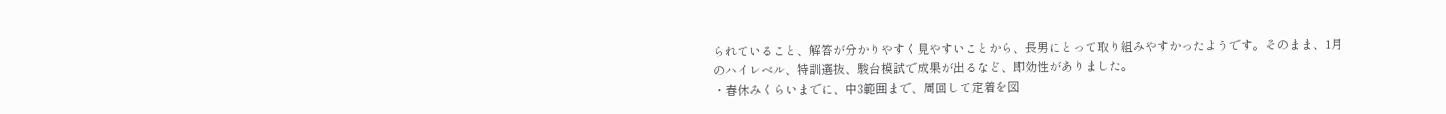られていること、解答が分かりやすく見やすいことから、長男にとって取り組みやすかったようです。そのまま、1月のハイレベル、特訓選抜、駿台模試で成果が出るなど、即効性がありました。
・春休みくらいまでに、中3範囲まで、周回して定着を図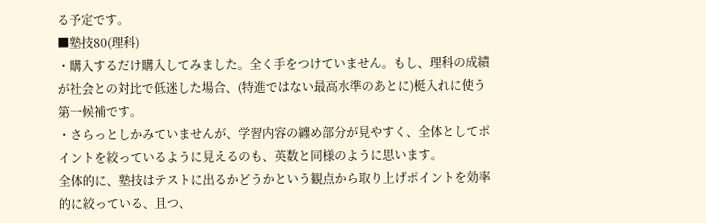る予定です。
■塾技80(理科)
・購入するだけ購入してみました。全く手をつけていません。もし、理科の成績が社会との対比で低迷した場合、(特進ではない最高水準のあとに)梃入れに使う第一候補です。
・さらっとしかみていませんが、学習内容の纏め部分が見やすく、全体としてポイントを絞っているように見えるのも、英数と同様のように思います。
全体的に、塾技はテストに出るかどうかという観点から取り上げポイントを効率的に絞っている、且つ、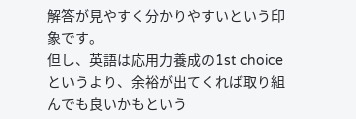解答が見やすく分かりやすいという印象です。
但し、英語は応用力養成の1st choiceというより、余裕が出てくれば取り組んでも良いかもという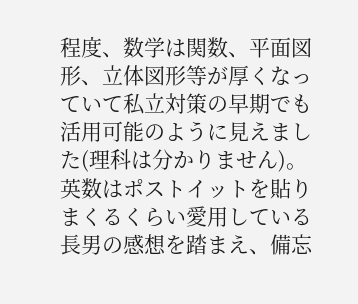程度、数学は関数、平面図形、立体図形等が厚くなっていて私立対策の早期でも活用可能のように見えました(理科は分かりません)。
英数はポストイットを貼りまくるくらい愛用している長男の感想を踏まえ、備忘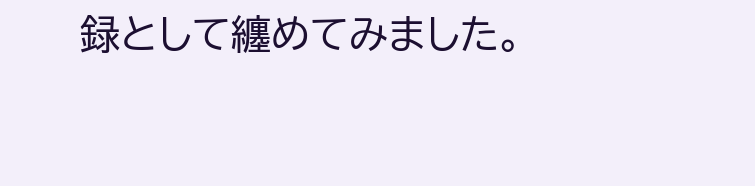録として纏めてみました。